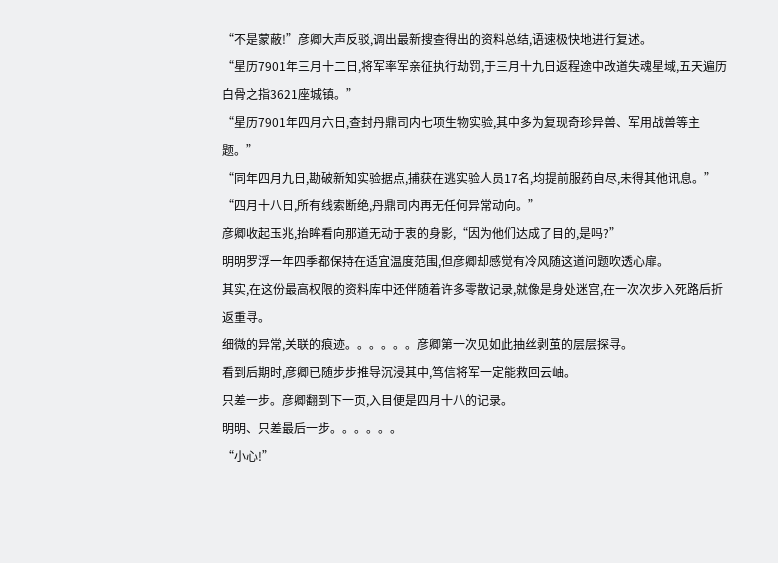“不是蒙蔽!”彦卿大声反驳,调出最新搜查得出的资料总结,语速极快地进行复述。
“星历7901年三月十二日,将军率军亲征执行劫罚,于三月十九日返程途中改道失魂星域,五天遍历白骨之指3621座城镇。”
“星历7901年四月六日,查封丹鼎司内七项生物实验,其中多为复现奇珍异兽、军用战兽等主题。”
“同年四月九日,勘破新知实验据点,捕获在逃实验人员17名,均提前服药自尽,未得其他讯息。”
“四月十八日,所有线索断绝,丹鼎司内再无任何异常动向。”
彦卿收起玉兆,抬眸看向那道无动于衷的身影,“因为他们达成了目的,是吗?”
明明罗浮一年四季都保持在适宜温度范围,但彦卿却感觉有冷风随这道问题吹透心扉。
其实,在这份最高权限的资料库中还伴随着许多零散记录,就像是身处迷宫,在一次次步入死路后折返重寻。
细微的异常,关联的痕迹。。。。。。彦卿第一次见如此抽丝剥茧的层层探寻。
看到后期时,彦卿已随步步推导沉浸其中,笃信将军一定能救回云岫。
只差一步。彦卿翻到下一页,入目便是四月十八的记录。
明明、只差最后一步。。。。。。
“小心!”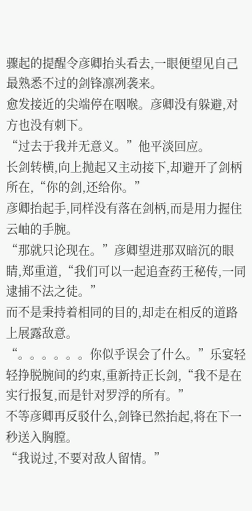骤起的提醒令彦卿抬头看去,一眼便望见自己最熟悉不过的剑锋凛冽袭来。
愈发接近的尖端停在咽喉。彦卿没有躲避,对方也没有刺下。
“过去于我并无意义。”他平淡回应。
长剑转横,向上抛起又主动接下,却避开了剑柄所在,“你的剑,还给你。”
彦卿抬起手,同样没有落在剑柄,而是用力握住云岫的手腕。
“那就只论现在。”彦卿望进那双暗沉的眼睛,郑重道,“我们可以一起追查药王秘传,一同逮捕不法之徒。”
而不是秉持着相同的目的,却走在相反的道路上展露敌意。
“。。。。。。你似乎误会了什么。”乐宴轻轻挣脱腕间的约束,重新持正长剑,“我不是在实行报复,而是针对罗浮的所有。”
不等彦卿再反驳什么,剑锋已然抬起,将在下一秒送入胸膛。
“我说过,不要对敌人留情。”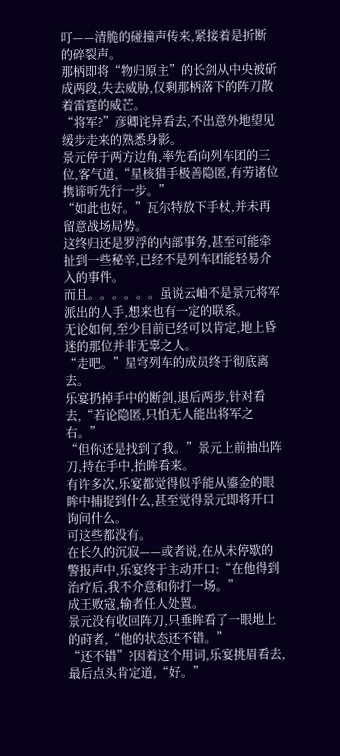叮——清脆的碰撞声传来,紧接着是折断的碎裂声。
那柄即将“物归原主”的长剑从中央被斫成两段,失去威胁,仅剩那柄落下的阵刀散着雷霆的威芒。
“将军?”彦卿诧异看去,不出意外地望见缓步走来的熟悉身影。
景元停于两方边角,率先看向列车团的三位,客气道,“星核猎手极善隐匿,有劳诸位携谛听先行一步。”
“如此也好。”瓦尔特放下手杖,并未再留意战场局势。
这终归还是罗浮的内部事务,甚至可能牵扯到一些秘辛,已经不是列车团能轻易介入的事件。
而且。。。。。。虽说云岫不是景元将军派出的人手,想来也有一定的联系。
无论如何,至少目前已经可以肯定,地上昏迷的那位并非无辜之人。
“走吧。”星穹列车的成员终于彻底离去。
乐宴扔掉手中的断剑,退后两步,针对看去,“若论隐匿,只怕无人能出将军之右。”
“但你还是找到了我。”景元上前抽出阵刀,持在手中,抬眸看来。
有许多次,乐宴都觉得似乎能从鎏金的眼眸中捕捉到什么,甚至觉得景元即将开口询问什么。
可这些都没有。
在长久的沉寂——或者说,在从未停歇的警报声中,乐宴终于主动开口:“在他得到治疗后,我不介意和你打一场。”
成王败寇,输者任人处置。
景元没有收回阵刀,只垂眸看了一眼地上的莳者,“他的状态还不错。”
“还不错”?因着这个用词,乐宴挑眉看去,最后点头肯定道,“好。”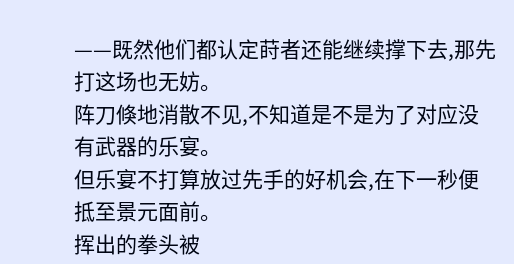——既然他们都认定莳者还能继续撑下去,那先打这场也无妨。
阵刀倏地消散不见,不知道是不是为了对应没有武器的乐宴。
但乐宴不打算放过先手的好机会,在下一秒便抵至景元面前。
挥出的拳头被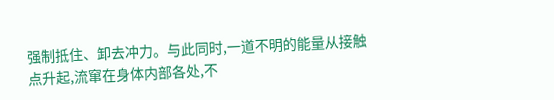强制抵住、卸去冲力。与此同时,一道不明的能量从接触点升起,流窜在身体内部各处,不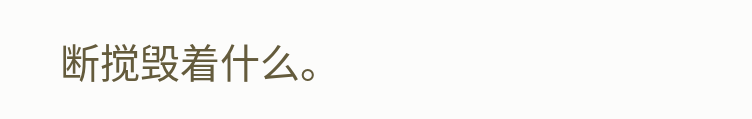断搅毁着什么。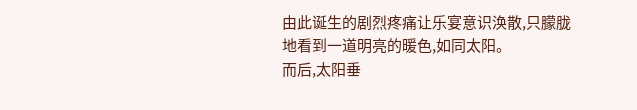由此诞生的剧烈疼痛让乐宴意识涣散,只朦胧地看到一道明亮的暖色,如同太阳。
而后,太阳垂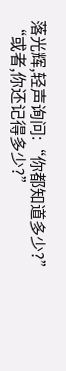落光辉,轻声询问:“你都知道多少?”
“或者,你还记得多少?”